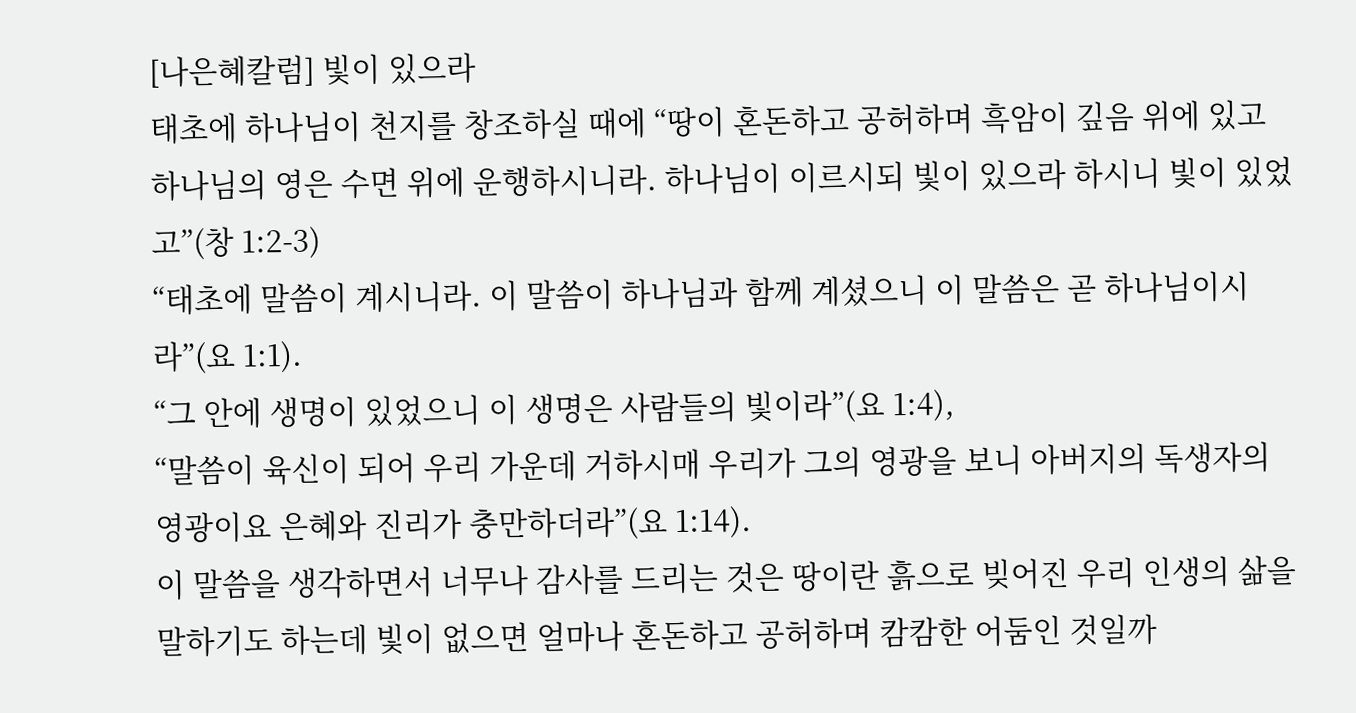[나은혜칼럼] 빛이 있으라
태초에 하나님이 천지를 창조하실 때에 “땅이 혼돈하고 공허하며 흑암이 깊음 위에 있고 하나님의 영은 수면 위에 운행하시니라. 하나님이 이르시되 빛이 있으라 하시니 빛이 있었고”(창 1:2-3)
“태초에 말씀이 계시니라. 이 말씀이 하나님과 함께 계셨으니 이 말씀은 곧 하나님이시라”(요 1:1).
“그 안에 생명이 있었으니 이 생명은 사람들의 빛이라”(요 1:4),
“말씀이 육신이 되어 우리 가운데 거하시매 우리가 그의 영광을 보니 아버지의 독생자의 영광이요 은혜와 진리가 충만하더라”(요 1:14).
이 말씀을 생각하면서 너무나 감사를 드리는 것은 땅이란 흙으로 빚어진 우리 인생의 삶을 말하기도 하는데 빛이 없으면 얼마나 혼돈하고 공허하며 캄캄한 어둠인 것일까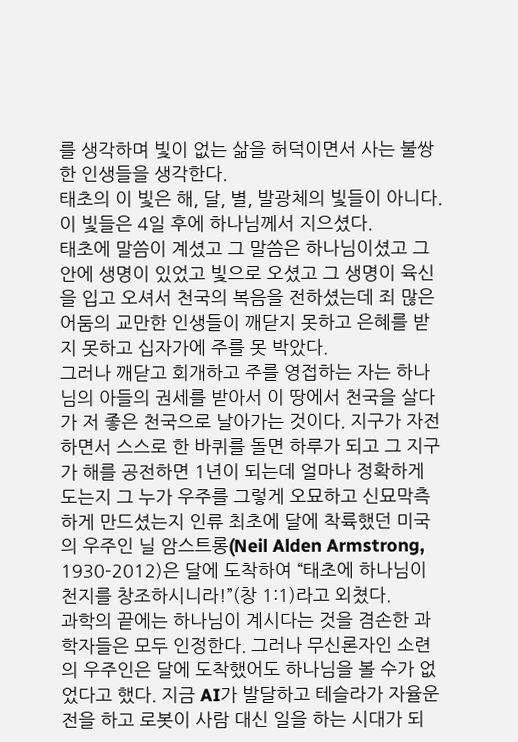를 생각하며 빛이 없는 삶을 허덕이면서 사는 불쌍한 인생들을 생각한다.
태초의 이 빛은 해, 달, 별, 발광체의 빛들이 아니다. 이 빛들은 4일 후에 하나님께서 지으셨다.
태초에 말씀이 계셨고 그 말씀은 하나님이셨고 그 안에 생명이 있었고 빛으로 오셨고 그 생명이 육신을 입고 오셔서 천국의 복음을 전하셨는데 죄 많은 어둠의 교만한 인생들이 깨닫지 못하고 은혜를 받지 못하고 십자가에 주를 못 박았다.
그러나 깨닫고 회개하고 주를 영접하는 자는 하나님의 아들의 권세를 받아서 이 땅에서 천국을 살다가 저 좋은 천국으로 날아가는 것이다. 지구가 자전하면서 스스로 한 바퀴를 돌면 하루가 되고 그 지구가 해를 공전하면 1년이 되는데 얼마나 정확하게 도는지 그 누가 우주를 그렇게 오묘하고 신묘막측하게 만드셨는지 인류 최초에 달에 착륙했던 미국의 우주인 닐 암스트롱(Neil Alden Armstrong, 1930-2012)은 달에 도착하여 “태초에 하나님이 천지를 창조하시니라!”(창 1:1)라고 외쳤다.
과학의 끝에는 하나님이 계시다는 것을 겸손한 과학자들은 모두 인정한다. 그러나 무신론자인 소련의 우주인은 달에 도착했어도 하나님을 볼 수가 없었다고 했다. 지금 AI가 발달하고 테슬라가 자율운전을 하고 로봇이 사람 대신 일을 하는 시대가 되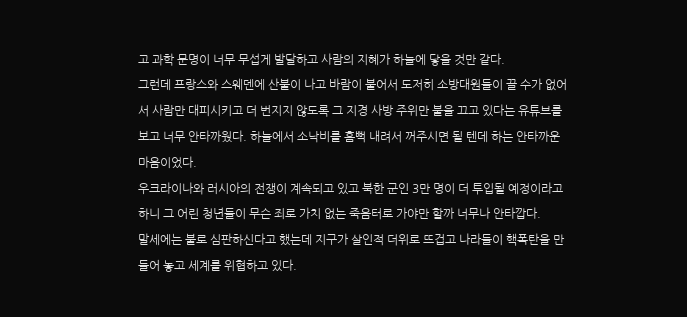고 과학 문명이 너무 무섭게 발달하고 사람의 지혜가 하늘에 닿을 것만 같다.
그런데 프랑스와 스웨덴에 산불이 나고 바람이 불어서 도저히 소방대원들이 끌 수가 없어서 사람만 대피시키고 더 번지지 않도록 그 지경 사방 주위만 불을 끄고 있다는 유튜브를 보고 너무 안타까웠다. 하늘에서 소낙비를 흠뻑 내려서 꺼주시면 될 텐데 하는 안타까운 마음이었다.
우크라이나와 러시아의 전쟁이 계속되고 있고 북한 군인 3만 명이 더 투입될 예정이라고 하니 그 어린 청년들이 무슨 죄로 가치 없는 죽음터로 가야만 할까 너무나 안타깝다.
말세에는 불로 심판하신다고 했는데 지구가 살인적 더위로 뜨겁고 나라들이 핵폭탄을 만들어 놓고 세계를 위협하고 있다.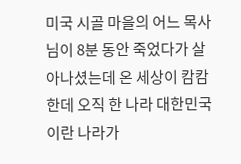미국 시골 마을의 어느 목사님이 8분 동안 죽었다가 살아나셨는데 온 세상이 캄캄한데 오직 한 나라 대한민국이란 나라가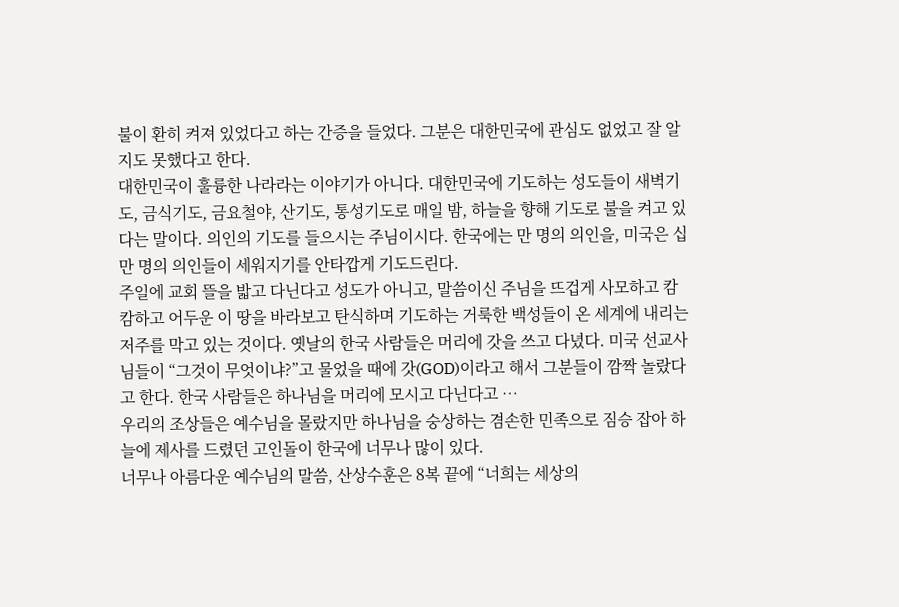불이 환히 켜져 있었다고 하는 간증을 들었다. 그분은 대한민국에 관심도 없었고 잘 알지도 못했다고 한다.
대한민국이 훌륭한 나라라는 이야기가 아니다. 대한민국에 기도하는 성도들이 새벽기도, 금식기도, 금요철야, 산기도, 통성기도로 매일 밤, 하늘을 향해 기도로 불을 켜고 있다는 말이다. 의인의 기도를 들으시는 주님이시다. 한국에는 만 명의 의인을, 미국은 십만 명의 의인들이 세워지기를 안타깝게 기도드린다.
주일에 교회 뜰을 밟고 다닌다고 성도가 아니고, 말씀이신 주님을 뜨겁게 사모하고 캄캄하고 어두운 이 땅을 바라보고 탄식하며 기도하는 거룩한 백성들이 온 세계에 내리는 저주를 막고 있는 것이다. 옛날의 한국 사람들은 머리에 갓을 쓰고 다녔다. 미국 선교사님들이 “그것이 무엇이냐?”고 물었을 때에 갓(GOD)이라고 해서 그분들이 깜짝 놀랐다고 한다. 한국 사람들은 하나님을 머리에 모시고 다닌다고 ⋯
우리의 조상들은 예수님을 몰랐지만 하나님을 숭상하는 겸손한 민족으로 짐승 잡아 하늘에 제사를 드렸던 고인돌이 한국에 너무나 많이 있다.
너무나 아름다운 예수님의 말씀, 산상수훈은 8복 끝에 “너희는 세상의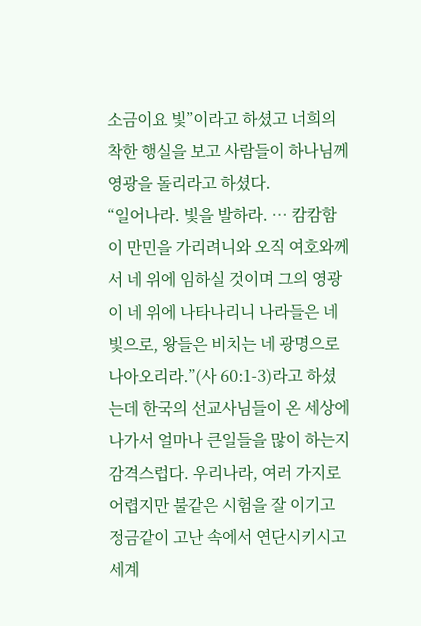소금이요 빛”이라고 하셨고 너희의 착한 행실을 보고 사람들이 하나님께 영광을 돌리라고 하셨다.
“일어나라. 빛을 발하라. ⋯ 캄캄함이 만민을 가리려니와 오직 여호와께서 네 위에 임하실 것이며 그의 영광이 네 위에 나타나리니 나라들은 네 빛으로, 왕들은 비치는 네 광명으로 나아오리라.”(사 60:1-3)라고 하셨는데 한국의 선교사님들이 온 세상에 나가서 얼마나 큰일들을 많이 하는지 감격스럽다. 우리나라, 여러 가지로 어렵지만 불같은 시험을 잘 이기고 정금같이 고난 속에서 연단시키시고 세계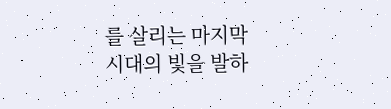를 살리는 마지막 시대의 빛을 발하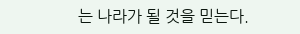는 나라가 될 것을 믿는다.